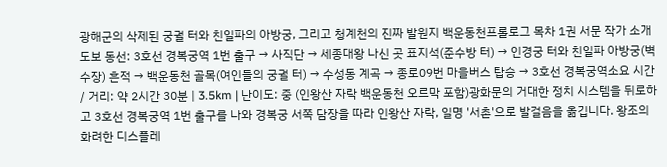광해군의 삭제된 궁궐 터와 친일파의 아방궁, 그리고 청계천의 진짜 발원지 백운동천프롤로그 목차 1권 서문 작가 소개도보 동선: 3호선 경복궁역 1번 출구 → 사직단 → 세종대왕 나신 곳 표지석(준수방 터) → 인경궁 터와 친일파 아방궁(벽수장) 흔적 → 백운동천 골목(여인들의 궁궐 터) → 수성동 계곡 → 종로09번 마을버스 탑승 → 3호선 경복궁역소요 시간 / 거리: 약 2시간 30분 | 3.5km | 난이도: 중 (인왕산 자락 백운동천 오르막 포함)광화문의 거대한 정치 시스템을 뒤로하고 3호선 경복궁역 1번 출구를 나와 경복궁 서쪽 담장을 따라 인왕산 자락, 일명 '서촌'으로 발걸음을 옮깁니다. 왕조의 화려한 디스플레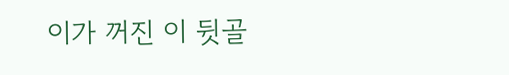이가 꺼진 이 뒷골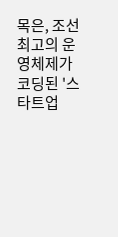목은, 조선 최고의 운영체제가 코딩된 '스타트업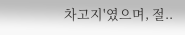차고지'였으며, 절..